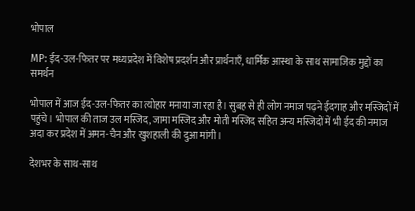भोपाल

MP: ईद-उल-फितर पर मध्यप्रदेश में विशेष प्रदर्शन और प्रार्थनाएँ, धार्मिक आस्था के साथ सामाजिक मुद्दों का समर्थन

भोपाल में आज ईद-उल-फितर का त्योहार मनाया जा रहा है। सुबह से ही लोग नमाज पढ़ने ईदगाह और मस्जिदों में पहुंचे। भोपाल की ताज उल मस्जिद, जामा मस्जिद और मोती मस्जिद सहित अन्य मस्जिदों में भी ईद की नमाज अदा कर प्रदेश में अमन-चैन और खुशहाली की दुआ मांगी।

देशभर के साथ-साथ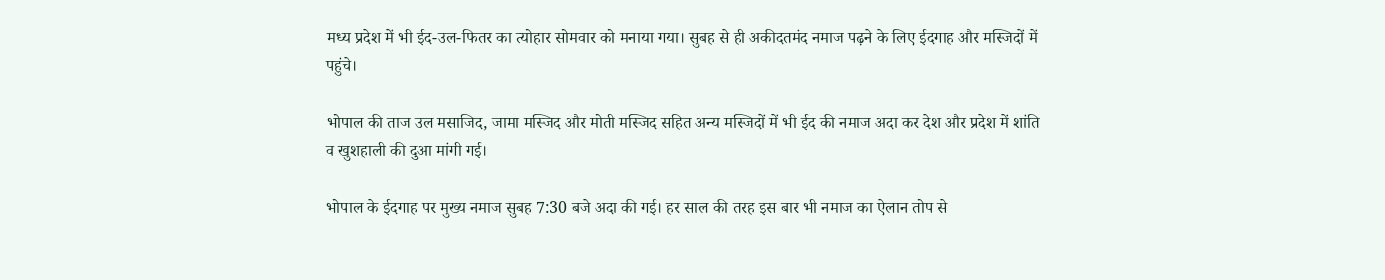मध्य प्रदेश में भी ईद-उल-फितर का त्योहार सोमवार को मनाया गया। सुबह से ही अकीदतमंद नमाज पढ़ने के लिए ईदगाह और मस्जिदों में पहुंचे।

भोपाल की ताज उल मसाजिद, जामा मस्जिद और मोती मस्जिद सहित अन्य मस्जिदों में भी ईद की नमाज अदा कर देश और प्रदेश में शांति व खुशहाली की दुआ मांगी गई।

भोपाल के ईदगाह पर मुख्य नमाज सुबह 7:30 बजे अदा की गई। हर साल की तरह इस बार भी नमाज का ऐलान तोप से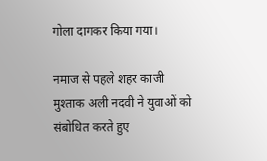गोला दागकर किया गया।

नमाज से पहले शहर काजी मुश्ताक अली नदवी ने युवाओं को संबोधित करते हुए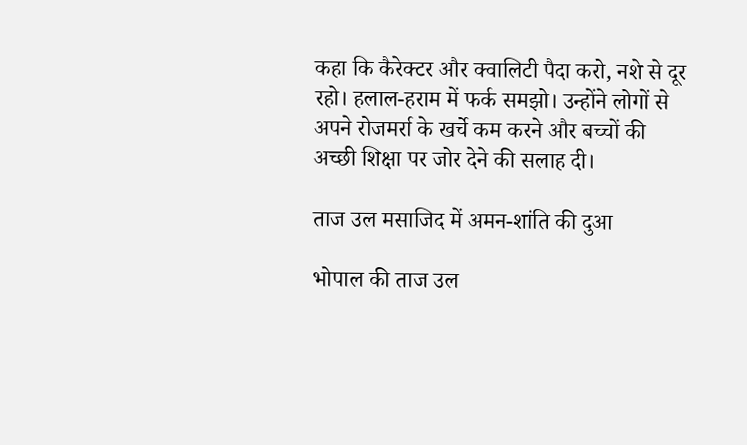कहा कि कैरेक्टर और क्वालिटी पैदा करो, नशे से दूर रहो। हलाल-हराम में फर्क समझो। उन्होंने लोगों से अपने रोजमर्रा के खर्चे कम करने और बच्चों की अच्छी शिक्षा पर जोर देने की सलाह दी।

ताज उल मसाजिद में अमन-शांति की दुआ

भोपाल की ताज उल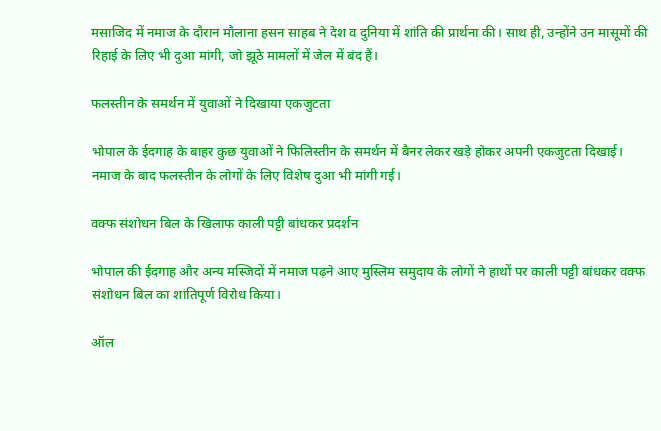मसाजिद में नमाज के दौरान मौलाना हसन साहब ने देश व दुनिया में शांति की प्रार्थना की। साथ ही, उन्होंने उन मासूमों की रिहाई के लिए भी दुआ मांगी, जो झूठे मामलों में जेल में बंद हैं।

फलस्तीन के समर्थन में युवाओं ने दिखाया एकजुटता

भोपाल के ईदगाह के बाहर कुछ युवाओं ने फिलिस्तीन के समर्थन में बैनर लेकर खड़े होकर अपनी एकजुटता दिखाई। नमाज के बाद फलस्तीन के लोगों के लिए विशेष दुआ भी मांगी गई।

वक्फ संशोधन बिल के खिलाफ काली पट्टी बांधकर प्रदर्शन

भोपाल की ईदगाह और अन्य मस्जिदों में नमाज पढ़ने आए मुस्लिम समुदाय के लोगों ने हाथों पर काली पट्टी बांधकर वक्फ संशोधन बिल का शांतिपूर्ण विरोध किया।

ऑल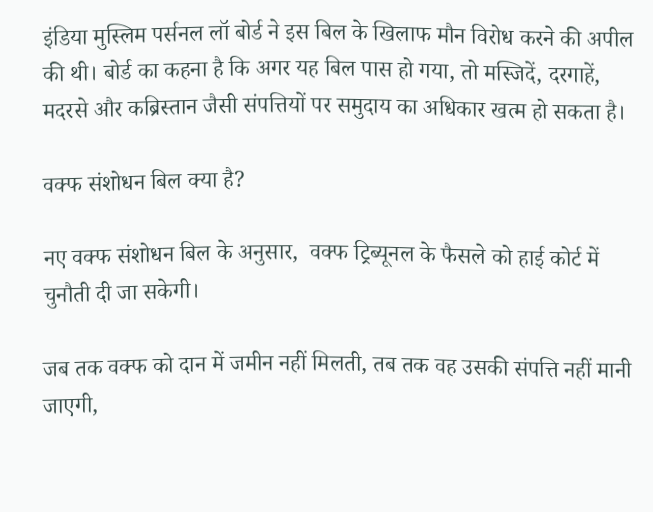इंडिया मुस्लिम पर्सनल लॉ बोर्ड ने इस बिल के खिलाफ मौन विरोध करने की अपील की थी। बोर्ड का कहना है कि अगर यह बिल पास हो गया, तो मस्जिदें, दरगाहें, मदरसे और कब्रिस्तान जैसी संपत्तियों पर समुदाय का अधिकार खत्म हो सकता है।

वक्फ संशोधन बिल क्या है?

नए वक्फ संशोधन बिल के अनुसार,  वक्फ ट्रिब्यूनल के फैसले को हाई कोर्ट में चुनौती दी जा सकेगी।

जब तक वक्फ को दान में जमीन नहीं मिलती, तब तक वह उसकी संपत्ति नहीं मानी जाएगी,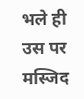भले ही उस पर मस्जिद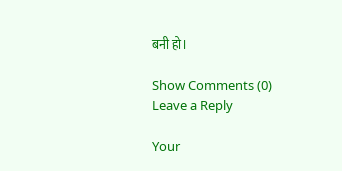बनी हो।

Show Comments (0)
Leave a Reply

Your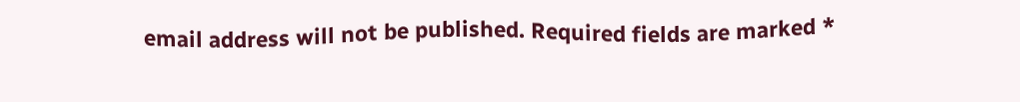email address will not be published. Required fields are marked *